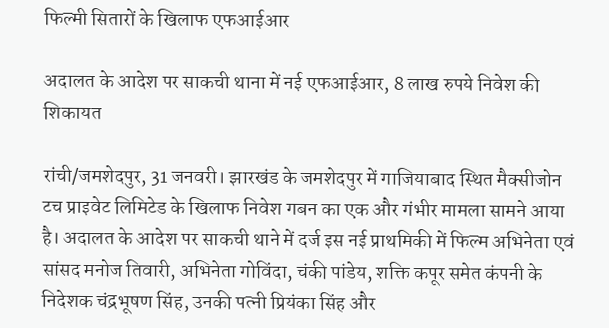फिल्मी सितारों के खिलाफ एफआईआर

अदालत के आदेश पर साकची थाना में नई एफआईआर, 8 लाख रुपये निवेश की शिकायत

रांची/जमशेदपुर, 31 जनवरी। झारखंड के जमशेदपुर में गाजियाबाद स्थित मैक्सीजोन टच प्राइवेट लिमिटेड के खिलाफ निवेश गबन का एक और गंभीर मामला सामने आया है। अदालत के आदेश पर साकची थाने में दर्ज इस नई प्राथमिकी में फिल्म अभिनेता एवं सांसद मनोज तिवारी, अभिनेता गोविंदा, चंकी पांडेय, शक्ति कपूर समेत कंपनी के निदेशक चंद्रभूषण सिंह, उनकी पत्नी प्रियंका सिंह और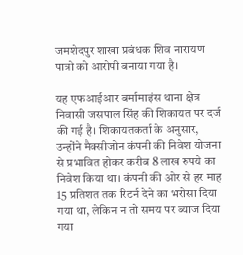जमशेदपुर शाखा प्रबंधक शिव नारायण पात्रो को आरोपी बनाया गया है।

यह एफआईआर बर्मामाइंस थाना क्षेत्र निवासी जसपाल सिंह की शिकायत पर दर्ज की गई है। शिकायतकर्ता के अनुसार, उन्होंने मैक्सीजोन कंपनी की निवेश योजना से प्रभावित होकर करीब 8 लाख रुपये का निवेश किया था। कंपनी की ओर से हर माह 15 प्रतिशत तक रिटर्न देने का भरोसा दिया गया था, लेकिन न तो समय पर ब्याज दिया गया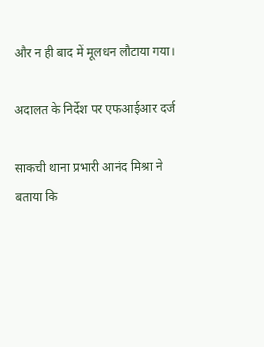और न ही बाद में मूलधन लौटाया गया।

अदालत के निर्देश पर एफआईआर दर्ज

साकची थाना प्रभारी आनंद मिश्रा ने बताया कि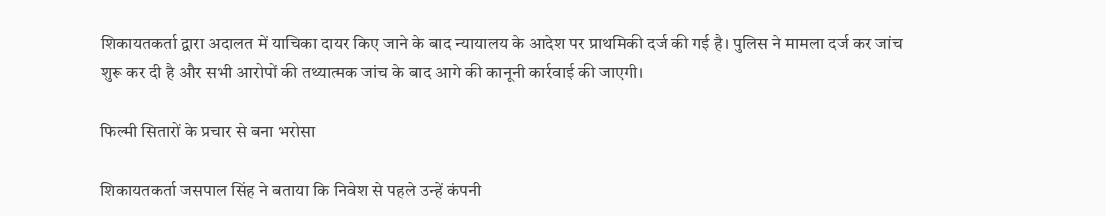शिकायतकर्ता द्वारा अदालत में याचिका दायर किए जाने के बाद न्यायालय के आदेश पर प्राथमिकी दर्ज की गई है। पुलिस ने मामला दर्ज कर जांच शुरू कर दी है और सभी आरोपों की तथ्यात्मक जांच के बाद आगे की कानूनी कार्रवाई की जाएगी।

फिल्मी सितारों के प्रचार से बना भरोसा

शिकायतकर्ता जसपाल सिंह ने बताया कि निवेश से पहले उन्हें कंपनी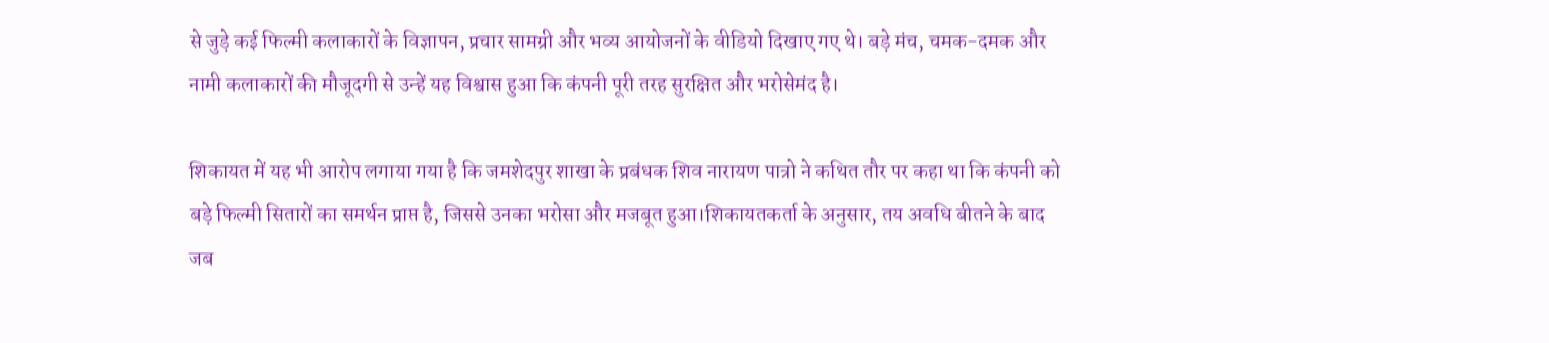से जुड़े कई फिल्मी कलाकारों के विज्ञापन, प्रचार सामग्री और भव्य आयोजनों के वीडियो दिखाए गए थे। बड़े मंच, चमक-दमक और नामी कलाकारों की मौजूदगी से उन्हें यह विश्वास हुआ कि कंपनी पूरी तरह सुरक्षित और भरोसेमंद है।

शिकायत में यह भी आरोप लगाया गया है कि जमशेदपुर शाखा के प्रबंधक शिव नारायण पात्रो ने कथित तौर पर कहा था कि कंपनी को बड़े फिल्मी सितारों का समर्थन प्राप्त है, जिससे उनका भरोसा और मजबूत हुआ।शिकायतकर्ता के अनुसार, तय अवधि बीतने के बाद जब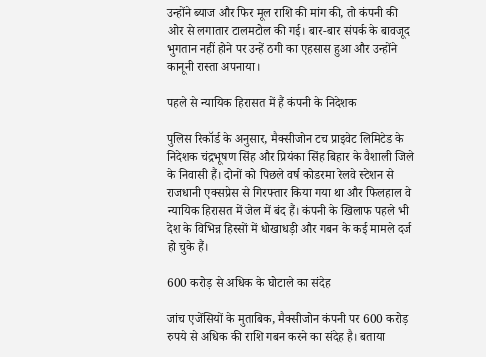उन्होंने ब्याज और फिर मूल राशि की मांग की, तो कंपनी की ओर से लगातार टालमटोल की गई। बार-बार संपर्क के बावजूद भुगतान नहीं होने पर उन्हें ठगी का एहसास हुआ और उन्होंने कानूनी रास्ता अपनाया।

पहले से न्यायिक हिरासत में हैं कंपनी के निदेशक

पुलिस रिकॉर्ड के अनुसार, मैक्सीजोन टच प्राइवेट लिमिटेड के निदेशक चंद्रभूषण सिंह और प्रियंका सिंह बिहार के वैशाली जिले के निवासी हैं। दोनों को पिछले वर्ष कोडरमा रेलवे स्टेशन से राजधानी एक्सप्रेस से गिरफ्तार किया गया था और फिलहाल वे न्यायिक हिरासत में जेल में बंद हैं। कंपनी के खिलाफ पहले भी देश के विभिन्न हिस्सों में धोखाधड़ी और गबन के कई मामले दर्ज हो चुके हैं।

600 करोड़ से अधिक के घोटाले का संदेह

जांच एजेंसियों के मुताबिक, मैक्सीजोन कंपनी पर 600 करोड़ रुपये से अधिक की राशि गबन करने का संदेह है। बताया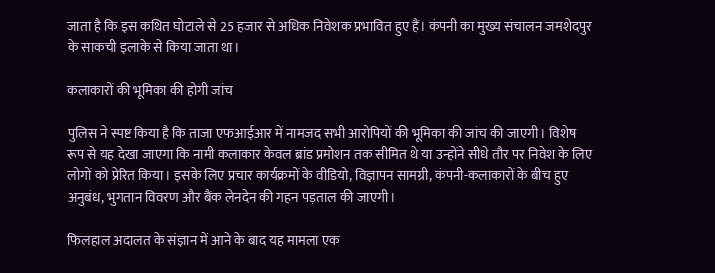जाता है कि इस कथित घोटाले से 25 हजार से अधिक निवेशक प्रभावित हुए हैं। कंपनी का मुख्य संचालन जमशेदपुर के साकची इलाके से किया जाता था।

कलाकारों की भूमिका की होगी जांच

पुलिस ने स्पष्ट किया है कि ताजा एफआईआर में नामजद सभी आरोपियों की भूमिका की जांच की जाएगी। विशेष रूप से यह देखा जाएगा कि नामी कलाकार केवल ब्रांड प्रमोशन तक सीमित थे या उन्होंने सीधे तौर पर निवेश के लिए लोगों को प्रेरित किया। इसके लिए प्रचार कार्यक्रमों के वीडियो, विज्ञापन सामग्री, कंपनी-कलाकारों के बीच हुए अनुबंध, भुगतान विवरण और बैंक लेनदेन की गहन पड़ताल की जाएगी।

फिलहाल अदालत के संज्ञान में आने के बाद यह मामला एक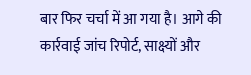बार फिर चर्चा में आ गया है। आगे की कार्रवाई जांच रिपोर्ट, साक्ष्यों और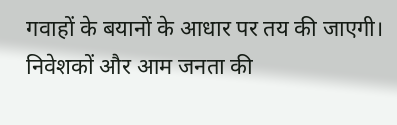गवाहों के बयानों के आधार पर तय की जाएगी। निवेशकों और आम जनता की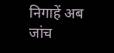निगाहें अब जांच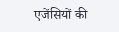एजेंसियों की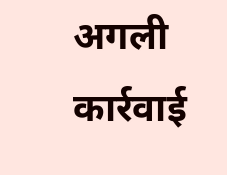अगली कार्रवाई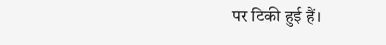पर टिकी हुई हैं।